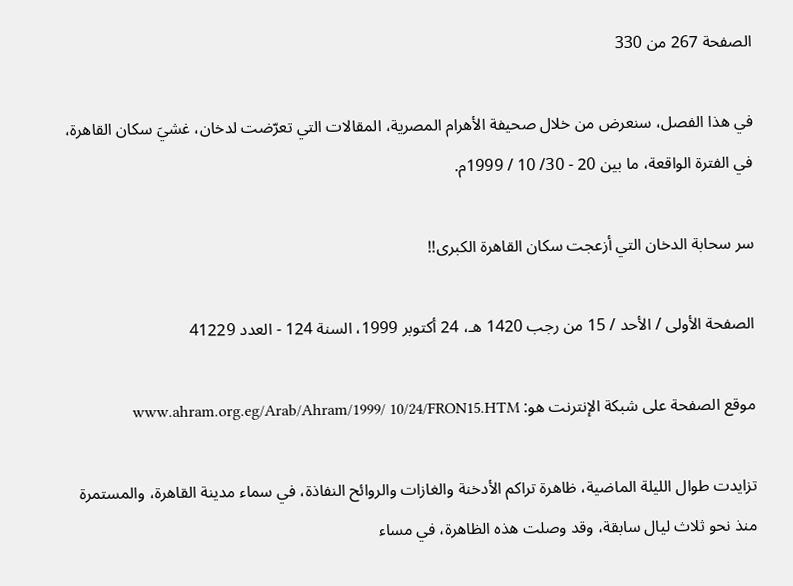الصفحة 267 من 330

في هذا الفصل، سنعرض من خلال صحيفة الأهرام المصرية، المقالات التي تعرّضت لدخان، غشيَ سكان القاهرة، في الفترة الواقعة، ما بين 20 - 30/ 10 / 1999م.

سر سحابة الدخان التي أزعجت سكان القاهرة الكبرى!!

الصفحة الأولى / الأحد / 15 من رجب 1420 هـ، 24 أكتوبر 1999، السنة 124 - العدد 41229

موقع الصفحة على شبكة الإنترنت هو: www.ahram.org.eg/Arab/Ahram/1999/ 10/24/FRON15.HTM

تزايدت طوال الليلة الماضية، ظاهرة تراكم الأدخنة والغازات والروائح النفاذة، في سماء مدينة القاهرة، والمستمرة منذ نحو ثلاث ليال سابقة، وقد وصلت هذه الظاهرة، في مساء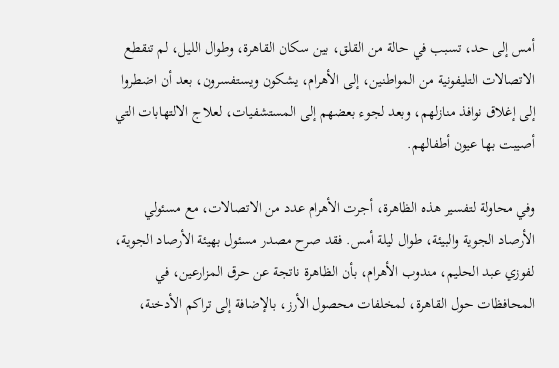أمس إلى حد، تسبب في حالة من القلق، بين سكان القاهرة، وطوال الليل، لم تنقطع الاتصالات التليفونية من المواطنين، إلى الأهرام، يشكون ويستفسرون، بعد أن اضطروا إلى إغلاق نوافذ منازلهم، وبعد لجوء بعضهم إلى المستشفيات، لعلاج الالتهابات التي أصيبت بها عيون أطفالهم.

وفي محاولة لتفسير هذه الظاهرة، أجرت الأهرام عدد من الاتصالات، مع مسئولي الأرصاد الجوية والبيئة، طوال ليلة أمس. فقد صرح مصدر مسئول بهيئة الأرصاد الجوية، لفوزي عبد الحليم، مندوب الأهرام، بأن الظاهرة ناتجة عن حرق المزارعين، في المحافظات حول القاهرة، لمخلفات محصول الأرز، بالإضافة إلى تراكم الأدخنة،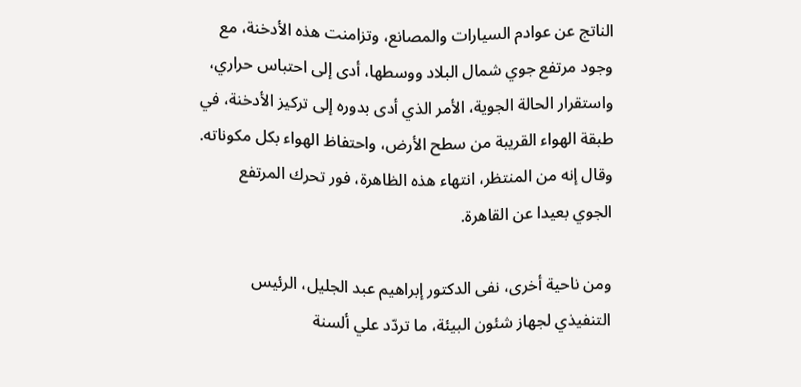الناتج عن عوادم السيارات والمصانع، وتزامنت هذه الأدخنة، مع وجود مرتفع جوي شمال البلاد ووسطها، أدى إلى احتباس حراري، واستقرار الحالة الجوية، الأمر الذي أدى بدوره إلى تركيز الأدخنة، في طبقة الهواء القريبة من سطح الأرض، واحتفاظ الهواء بكل مكوناته. وقال إنه من المنتظر، انتهاء هذه الظاهرة، فور تحرك المرتفع الجوي بعيدا عن القاهرة.

ومن ناحية أخرى، نفى الدكتور إبراهيم عبد الجليل، الرئيس التنفيذي لجهاز شئون البيئة، ما تردّد علي ألسنة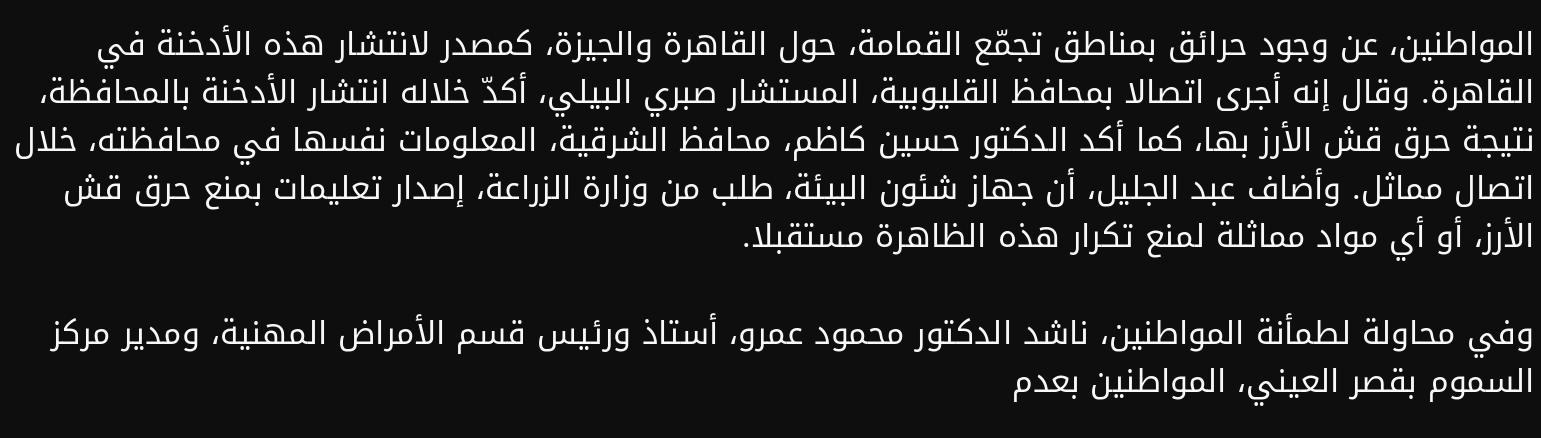المواطنين، عن وجود حرائق بمناطق تجمّع القمامة، حول القاهرة والجيزة، كمصدر لانتشار هذه الأدخنة في القاهرة. وقال إنه أجرى اتصالا بمحافظ القليوبية، المستشار صبري البيلي، أكدّ خلاله انتشار الأدخنة بالمحافظة، نتيجة حرق قش الأرز بها، كما أكد الدكتور حسين كاظم، محافظ الشرقية، المعلومات نفسها في محافظته، خلال اتصال مماثل. وأضاف عبد الجليل، أن جهاز شئون البيئة، طلب من وزارة الزراعة، إصدار تعليمات بمنع حرق قش الأرز، أو أي مواد مماثلة لمنع تكرار هذه الظاهرة مستقبلا.

وفي محاولة لطمأنة المواطنين، ناشد الدكتور محمود عمرو، أستاذ ورئيس قسم الأمراض المهنية، ومدير مركز السموم بقصر العيني، المواطنين بعدم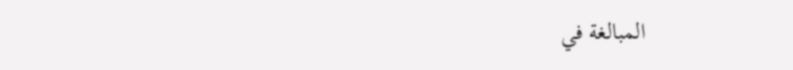المبالغة في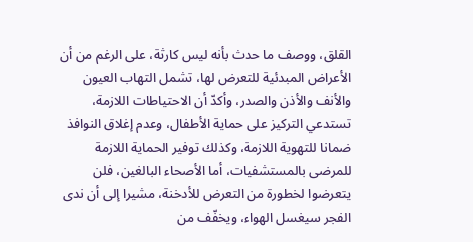القلق، ووصف ما حدث بأنه ليس كارثة، على الرغم من أن الأعراض المبدئية للتعرض لها، تشمل التهاب العيون والأنف والأذن والصدر، وأكدّ أن الاحتياطات اللازمة، تستدعي التركيز على حماية الأطفال، وعدم إغلاق النوافذ ضمانا للتهوية اللازمة، وكذلك توفير الحماية اللازمة للمرضى بالمستشفيات، أما الأصحاء البالغين، فلن يتعرضوا لخطورة من التعرض للأدخنة، مشيرا إلى أن ندى الفجر سيغسل الهواء، ويخفّف من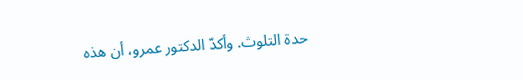حدة التلوث. وأكدّ الدكتور عمرو، أن هذه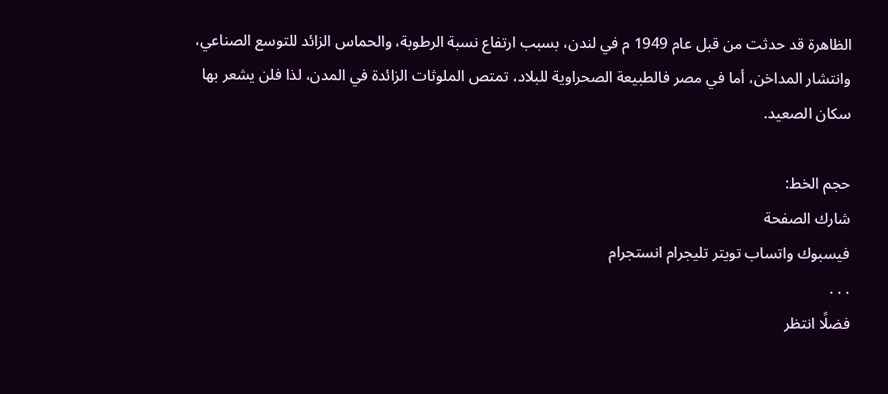الظاهرة قد حدثت من قبل عام 1949 م في لندن، بسبب ارتفاع نسبة الرطوبة، والحماس الزائد للتوسع الصناعي، وانتشار المداخن، أما في مصر فالطبيعة الصحراوية للبلاد، تمتص الملوثات الزائدة في المدن، لذا فلن يشعر بها سكان الصعيد.

حجم الخط:
شارك الصفحة
فيسبوك واتساب تويتر تليجرام انستجرام
. . .
فضلًا انتظر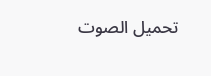تحميل الصوت